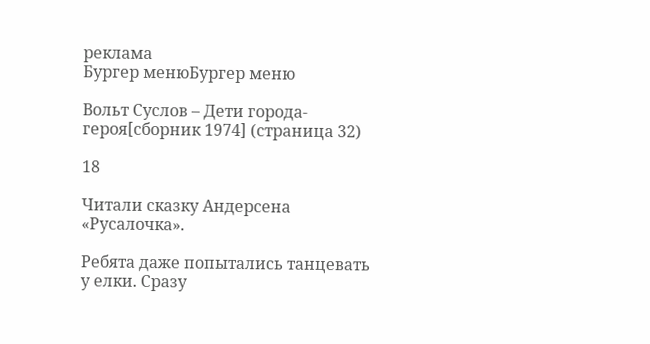реклама
Бургер менюБургер меню

Вольт Суслов – Дети города-героя[сборник 1974] (страница 32)

18

Читали сказку Андерсена «Русалочка».

Ребята даже попытались танцевать у елки. Сразу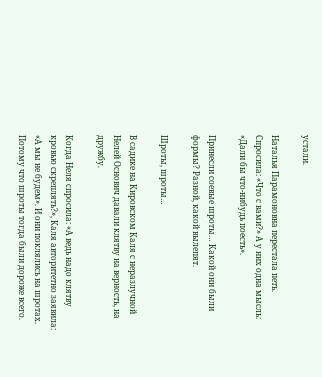устали.

Наталья Парамоновна перестала петь. Спросила: «Что с вами?» А у них одна мысль: «Дали бы что-нибудь поесть».

Принесли соевые шроты… Какой они были формы? Разной, какой вылепят.

Шроты, шроты…

В садике на Кировском Каля с неразлучной Нелей Основич давали клятву на верность, на дружбу.

Когда Неля спросила: «А ведь надо клятву кровью скреплять?», Каля авторитетно заявила: «А мы не будем». И они поклялись на шротах. Потому что шроты тогда были дороже всего.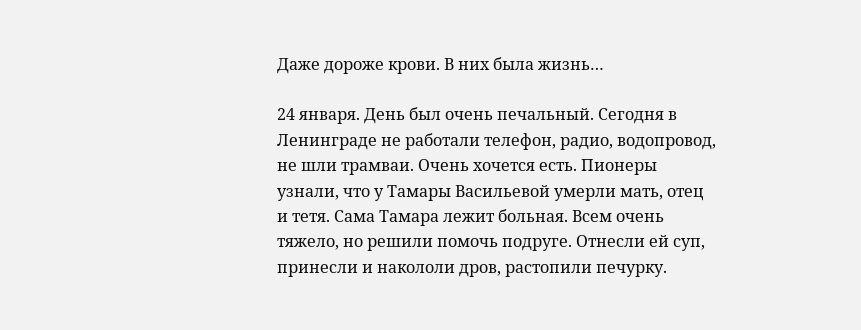Даже дороже крови. В них была жизнь…

24 января. День был очень печальный. Сегодня в Ленинграде не работали телефон, радио, водопровод, не шли трамваи. Очень хочется есть. Пионеры узнали, что у Тамары Васильевой умерли мать, отец и тетя. Сама Тамара лежит больная. Всем очень тяжело, но решили помочь подруге. Отнесли ей суп, принесли и накололи дров, растопили печурку.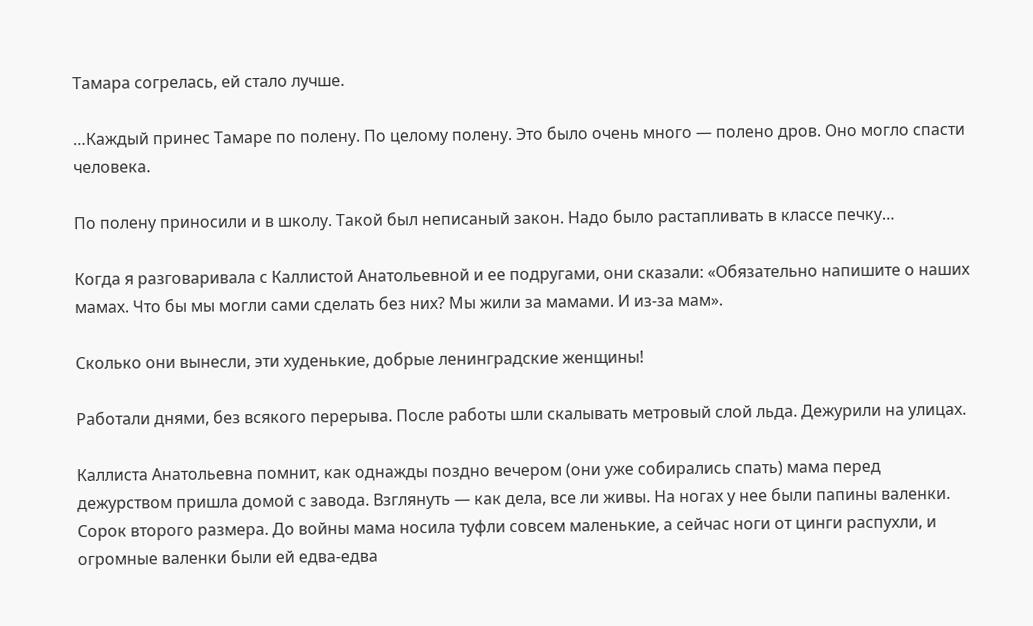Тамара согрелась, ей стало лучше.

…Каждый принес Тамаре по полену. По целому полену. Это было очень много — полено дров. Оно могло спасти человека.

По полену приносили и в школу. Такой был неписаный закон. Надо было растапливать в классе печку…

Когда я разговаривала с Каллистой Анатольевной и ее подругами, они сказали: «Обязательно напишите о наших мамах. Что бы мы могли сами сделать без них? Мы жили за мамами. И из-за мам».

Сколько они вынесли, эти худенькие, добрые ленинградские женщины!

Работали днями, без всякого перерыва. После работы шли скалывать метровый слой льда. Дежурили на улицах.

Каллиста Анатольевна помнит, как однажды поздно вечером (они уже собирались спать) мама перед дежурством пришла домой с завода. Взглянуть — как дела, все ли живы. На ногах у нее были папины валенки. Сорок второго размера. До войны мама носила туфли совсем маленькие, а сейчас ноги от цинги распухли, и огромные валенки были ей едва-едва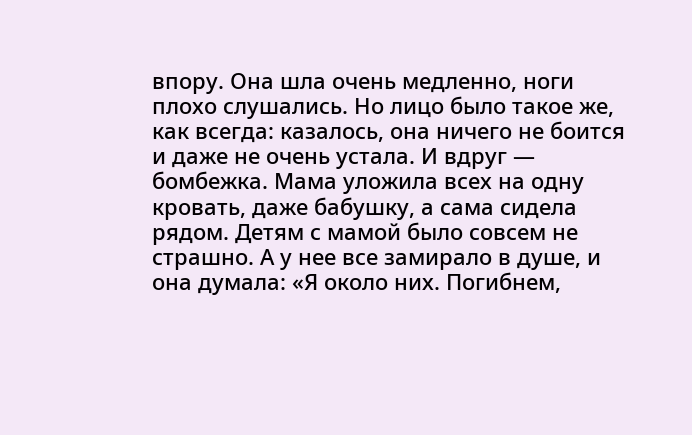впору. Она шла очень медленно, ноги плохо слушались. Но лицо было такое же, как всегда: казалось, она ничего не боится и даже не очень устала. И вдруг — бомбежка. Мама уложила всех на одну кровать, даже бабушку, а сама сидела рядом. Детям с мамой было совсем не страшно. А у нее все замирало в душе, и она думала: «Я около них. Погибнем,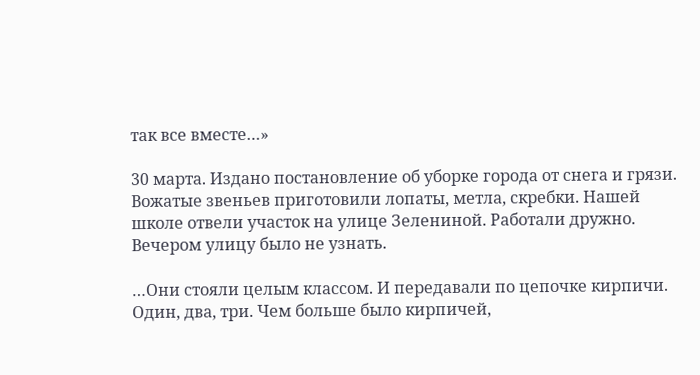так все вместе…»

30 марта. Издано постановление об уборке города от снега и грязи. Вожатые звеньев приготовили лопаты, метла, скребки. Нашей школе отвели участок на улице Зелениной. Работали дружно. Вечером улицу было не узнать.

…Они стояли целым классом. И передавали по цепочке кирпичи. Один, два, три. Чем больше было кирпичей,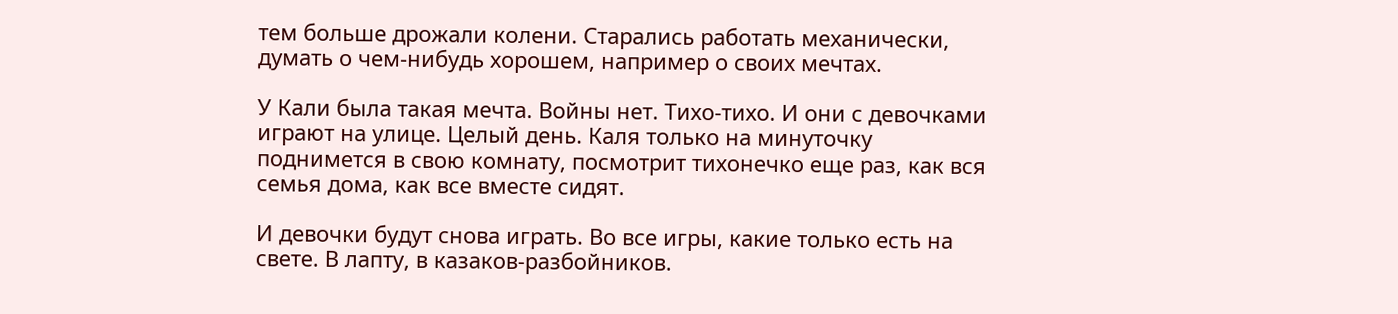тем больше дрожали колени. Старались работать механически, думать о чем-нибудь хорошем, например о своих мечтах.

У Кали была такая мечта. Войны нет. Тихо-тихо. И они с девочками играют на улице. Целый день. Каля только на минуточку поднимется в свою комнату, посмотрит тихонечко еще раз, как вся семья дома, как все вместе сидят.

И девочки будут снова играть. Во все игры, какие только есть на свете. В лапту, в казаков-разбойников.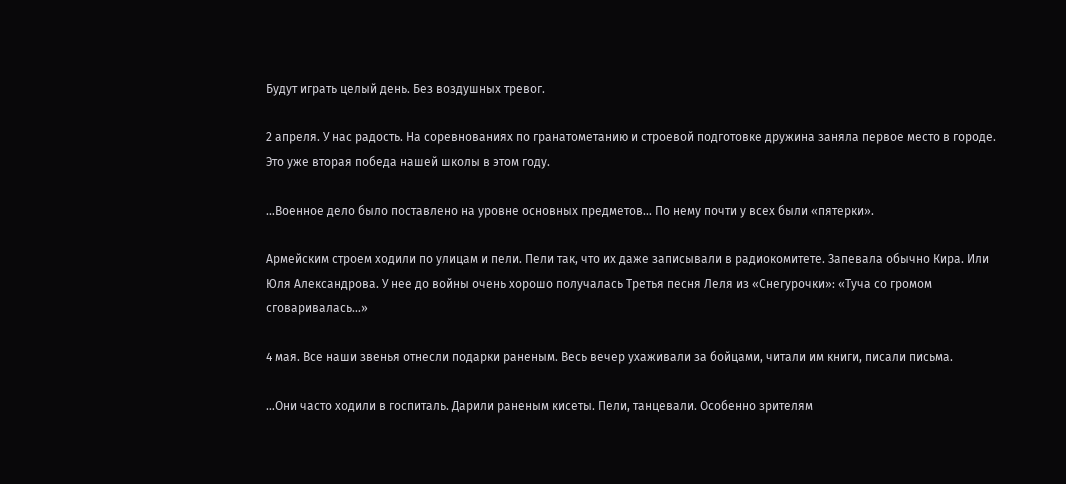Будут играть целый день. Без воздушных тревог.

2 апреля. У нас радость. На соревнованиях по гранатометанию и строевой подготовке дружина заняла первое место в городе. Это уже вторая победа нашей школы в этом году.

…Военное дело было поставлено на уровне основных предметов… По нему почти у всех были «пятерки».

Армейским строем ходили по улицам и пели. Пели так, что их даже записывали в радиокомитете. Запевала обычно Кира. Или Юля Александрова. У нее до войны очень хорошо получалась Третья песня Леля из «Снегурочки»: «Туча со громом сговаривалась…»

4 мая. Все наши звенья отнесли подарки раненым. Весь вечер ухаживали за бойцами, читали им книги, писали письма.

…Они часто ходили в госпиталь. Дарили раненым кисеты. Пели, танцевали. Особенно зрителям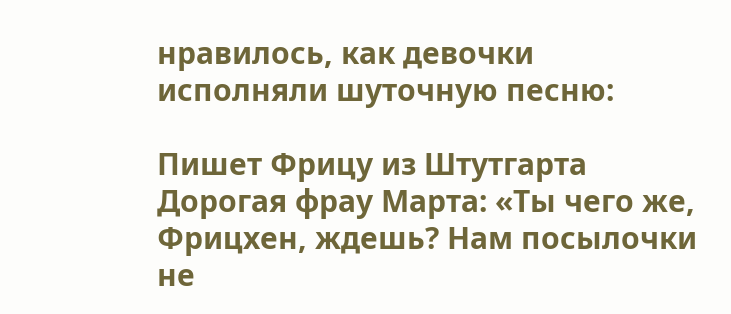нравилось, как девочки исполняли шуточную песню:

Пишет Фрицу из Штутгарта Дорогая фрау Марта: «Ты чего же, Фрицхен, ждешь? Нам посылочки не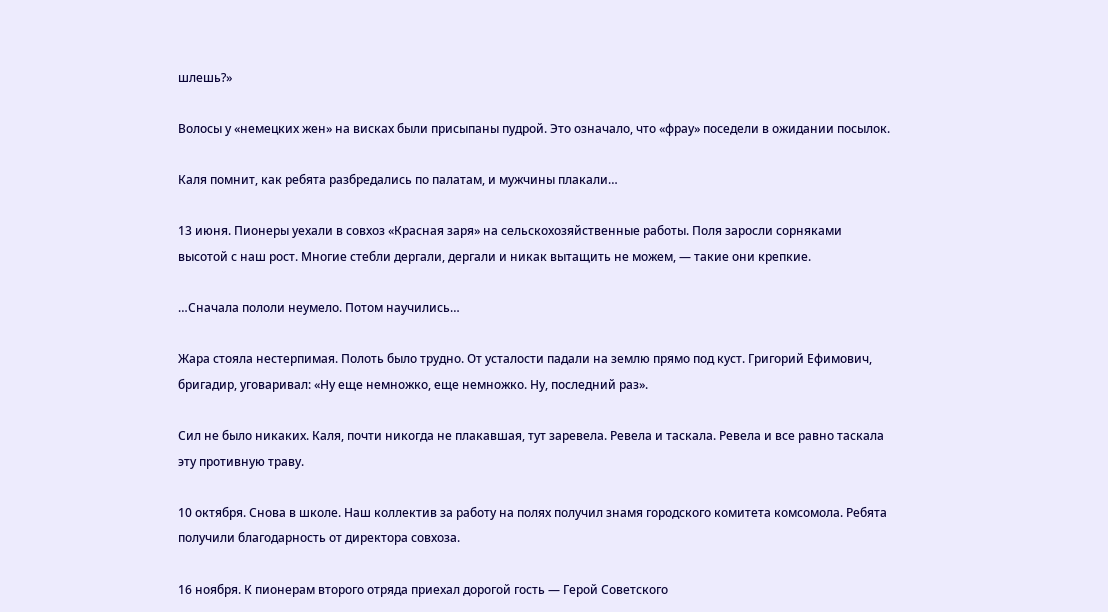шлешь?»

Волосы у «немецких жен» на висках были присыпаны пудрой. Это означало, что «фрау» поседели в ожидании посылок.

Каля помнит, как ребята разбредались по палатам, и мужчины плакали…

13 июня. Пионеры уехали в совхоз «Красная заря» на сельскохозяйственные работы. Поля заросли сорняками высотой с наш рост. Многие стебли дергали, дергали и никак вытащить не можем, — такие они крепкие.

…Сначала пололи неумело. Потом научились…

Жара стояла нестерпимая. Полоть было трудно. От усталости падали на землю прямо под куст. Григорий Ефимович, бригадир, уговаривал: «Ну еще немножко, еще немножко. Ну, последний раз».

Сил не было никаких. Каля, почти никогда не плакавшая, тут заревела. Ревела и таскала. Ревела и все равно таскала эту противную траву.

10 октября. Снова в школе. Наш коллектив за работу на полях получил знамя городского комитета комсомола. Ребята получили благодарность от директора совхоза.

16 ноября. К пионерам второго отряда приехал дорогой гость — Герой Советского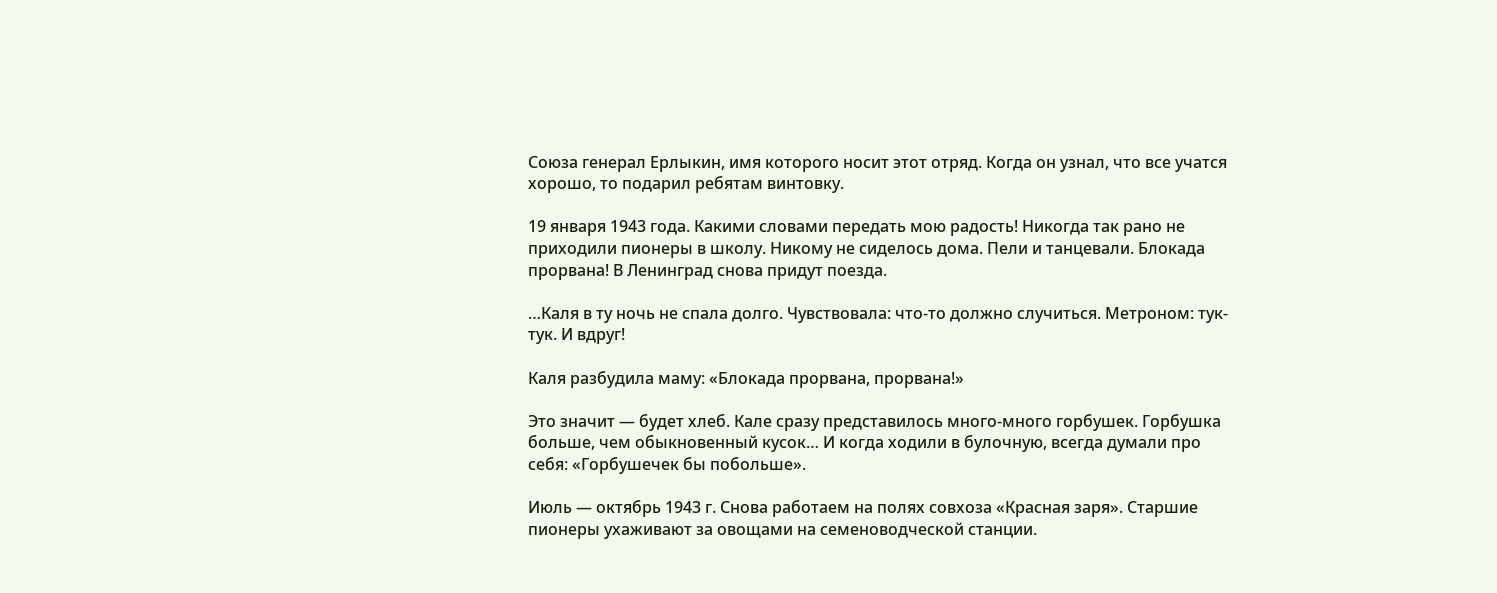Союза генерал Ерлыкин, имя которого носит этот отряд. Когда он узнал, что все учатся хорошо, то подарил ребятам винтовку.

19 января 1943 года. Какими словами передать мою радость! Никогда так рано не приходили пионеры в школу. Никому не сиделось дома. Пели и танцевали. Блокада прорвана! В Ленинград снова придут поезда.

…Каля в ту ночь не спала долго. Чувствовала: что-то должно случиться. Метроном: тук-тук. И вдруг!

Каля разбудила маму: «Блокада прорвана, прорвана!»

Это значит — будет хлеб. Кале сразу представилось много-много горбушек. Горбушка больше, чем обыкновенный кусок… И когда ходили в булочную, всегда думали про себя: «Горбушечек бы побольше».

Июль — октябрь 1943 г. Снова работаем на полях совхоза «Красная заря». Старшие пионеры ухаживают за овощами на семеноводческой станции.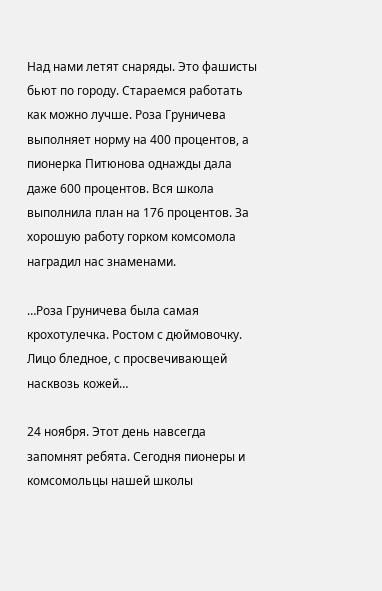Над нами летят снаряды. Это фашисты бьют по городу. Стараемся работать как можно лучше. Роза Груничева выполняет норму на 400 процентов, а пионерка Питюнова однажды дала даже 600 процентов. Вся школа выполнила план на 176 процентов. За хорошую работу горком комсомола наградил нас знаменами.

…Роза Груничева была самая крохотулечка. Ростом с дюймовочку. Лицо бледное, с просвечивающей насквозь кожей…

24 ноября. Этот день навсегда запомнят ребята. Сегодня пионеры и комсомольцы нашей школы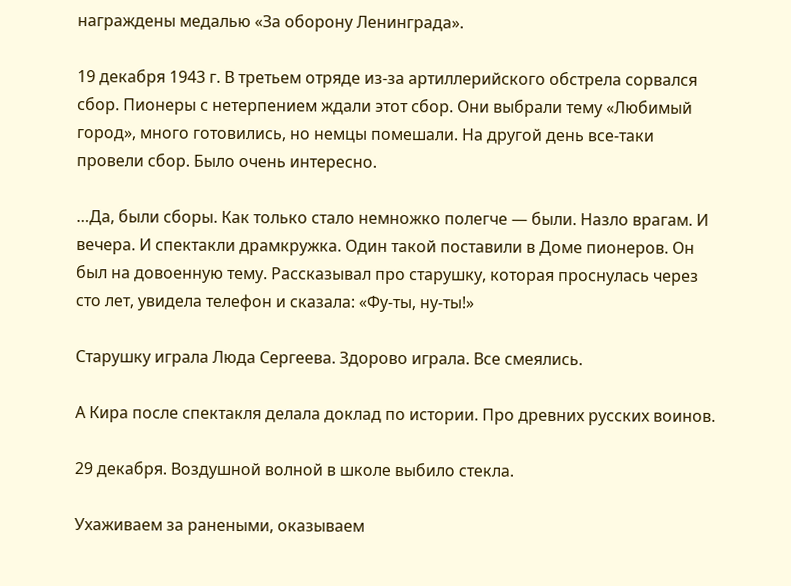награждены медалью «За оборону Ленинграда».

19 декабря 1943 г. В третьем отряде из-за артиллерийского обстрела сорвался сбор. Пионеры с нетерпением ждали этот сбор. Они выбрали тему «Любимый город», много готовились, но немцы помешали. На другой день все-таки провели сбор. Было очень интересно.

…Да, были сборы. Как только стало немножко полегче — были. Назло врагам. И вечера. И спектакли драмкружка. Один такой поставили в Доме пионеров. Он был на довоенную тему. Рассказывал про старушку, которая проснулась через сто лет, увидела телефон и сказала: «Фу-ты, ну-ты!»

Старушку играла Люда Сергеева. Здорово играла. Все смеялись.

А Кира после спектакля делала доклад по истории. Про древних русских воинов.

29 декабря. Воздушной волной в школе выбило стекла.

Ухаживаем за ранеными, оказываем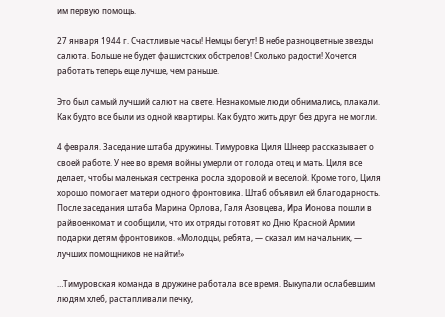им первую помощь.

27 января 1944 г. Счастливые часы! Немцы бегут! В небе разноцветные звезды салюта. Больше не будет фашистских обстрелов! Сколько радости! Хочется работать теперь еще лучше, чем раньше.

Это был самый лучший салют на свете. Незнакомые люди обнимались, плакали. Как будто все были из одной квартиры. Как будто жить друг без друга не могли.

4 февраля. Заседание штаба дружины. Тимуровка Циля Шнеер рассказывает о своей работе. У нее во время войны умерли от голода отец и мать. Циля все делает, чтобы маленькая сестренка росла здоровой и веселой. Кроме того, Циля хорошо помогает матери одного фронтовика. Штаб объявил ей благодарность. После заседания штаба Марина Орлова, Галя Азовцева, Ира Ионова пошли в райвоенкомат и сообщили, что их отряды готовят ко Дню Красной Армии подарки детям фронтовиков. «Молодцы, ребята, — сказал им начальник, — лучших помощников не найти!»

…Тимуровская команда в дружине работала все время. Выкупали ослабевшим людям хлеб, растапливали печку,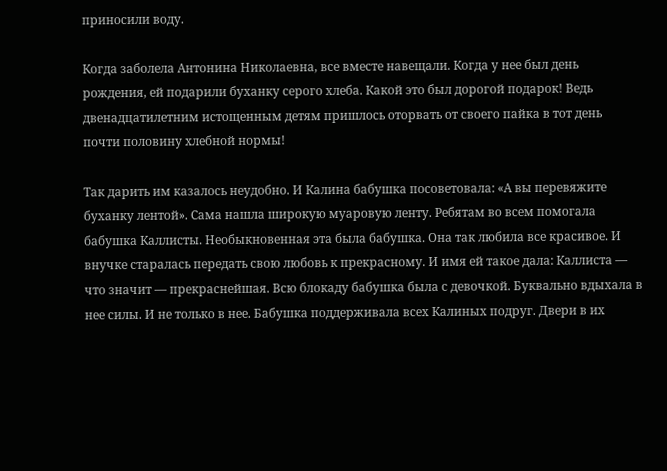приносили воду.

Когда заболела Антонина Николаевна, все вместе навещали. Когда у нее был день рождения, ей подарили буханку серого хлеба. Какой это был дорогой подарок! Ведь двенадцатилетним истощенным детям пришлось оторвать от своего пайка в тот день почти половину хлебной нормы!

Так дарить им казалось неудобно. И Калина бабушка посоветовала: «А вы перевяжите буханку лентой». Сама нашла широкую муаровую ленту. Ребятам во всем помогала бабушка Каллисты. Необыкновенная эта была бабушка. Она так любила все красивое. И внучке старалась передать свою любовь к прекрасному. И имя ей такое дала: Каллиста — что значит — прекраснейшая. Всю блокаду бабушка была с девочкой. Буквально вдыхала в нее силы. И не только в нее. Бабушка поддерживала всех Калиных подруг. Двери в их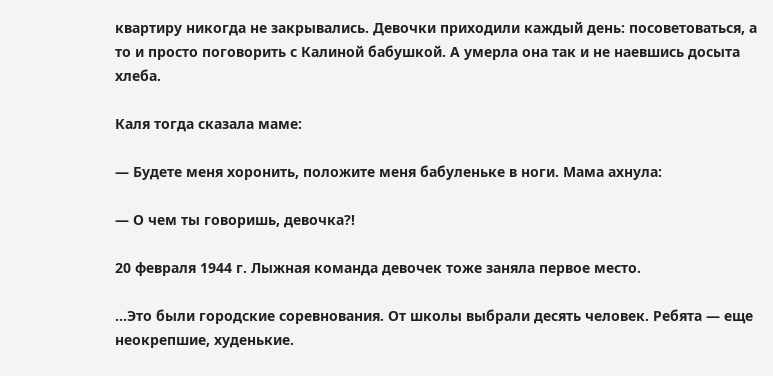квартиру никогда не закрывались. Девочки приходили каждый день: посоветоваться, а то и просто поговорить с Калиной бабушкой. А умерла она так и не наевшись досыта хлеба.

Каля тогда сказала маме:

— Будете меня хоронить, положите меня бабуленьке в ноги. Мама ахнула:

— О чем ты говоришь, девочка?!

20 февраля 1944 г. Лыжная команда девочек тоже заняла первое место.

…Это были городские соревнования. От школы выбрали десять человек. Ребята — еще неокрепшие, худенькие.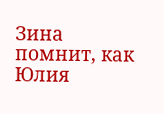Зина помнит, как Юлия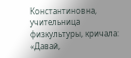Константиновна, учительница физкультуры, кричала: «Давай,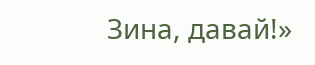Зина, давай!»